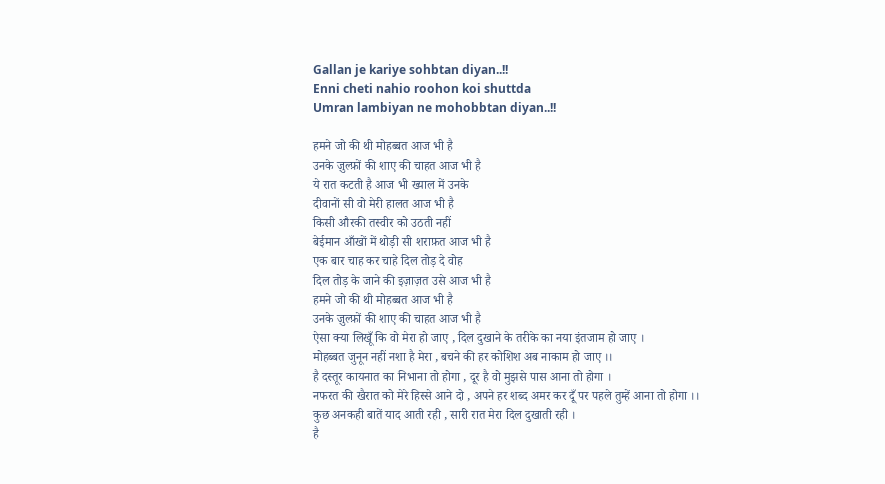Gallan je kariye sohbtan diyan..!!
Enni cheti nahio roohon koi shuttda
Umran lambiyan ne mohobbtan diyan..!!

हमने जो की थी मोहब्बत आज भी है
उनके ज़ुल्फ़ों की शाए की चाहत आज भी है
ये रात कटती है आज भी ख्याल में उनके
दीवानों सी वो मेरी हालत आज भी है
किसी औरकी तस्वीर को उठती नहीं
बेईमान आँखों में थोड़ी सी शराफ़त आज भी है
एक बार चाह कर चाहे दिल तोड़ दे वोह
दिल तोड़ के जाने की इज़ाज़त उसे आज भी है
हमने जो की थी मोहब्बत आज भी है
उनके ज़ुल्फ़ों की शाए की चाहत आज भी है
ऐसा क्या लिखूँ कि वो मेरा हो जाए , दिल दुखाने के तरीके का नया इंतजाम हो जाए ।
मोहब्बत जुनून नहीं नशा है मेरा , बचने की हर कोशिश अब नाकाम हो जाए ।।
है दस्तूर कायनात का निभाना तो होगा , दूर है वो मुझसे पास आना तो होगा ।
नफरत की खैरात को मेरे हिस्से आने दो , अपने हर शब्द अमर कर दूँ पर पहले तुम्हें आना तो होगा ।।
कुछ अनकही बातें याद आती रही , सारी रात मेरा दिल दुखाती रही ।
है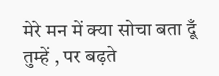मेरे मन में क्या सोचा बता दूँ तुम्हें , पर बढ़ते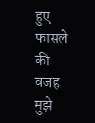हुए फासले की वजह मुझे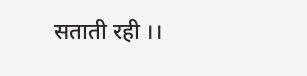सताती रही ।।